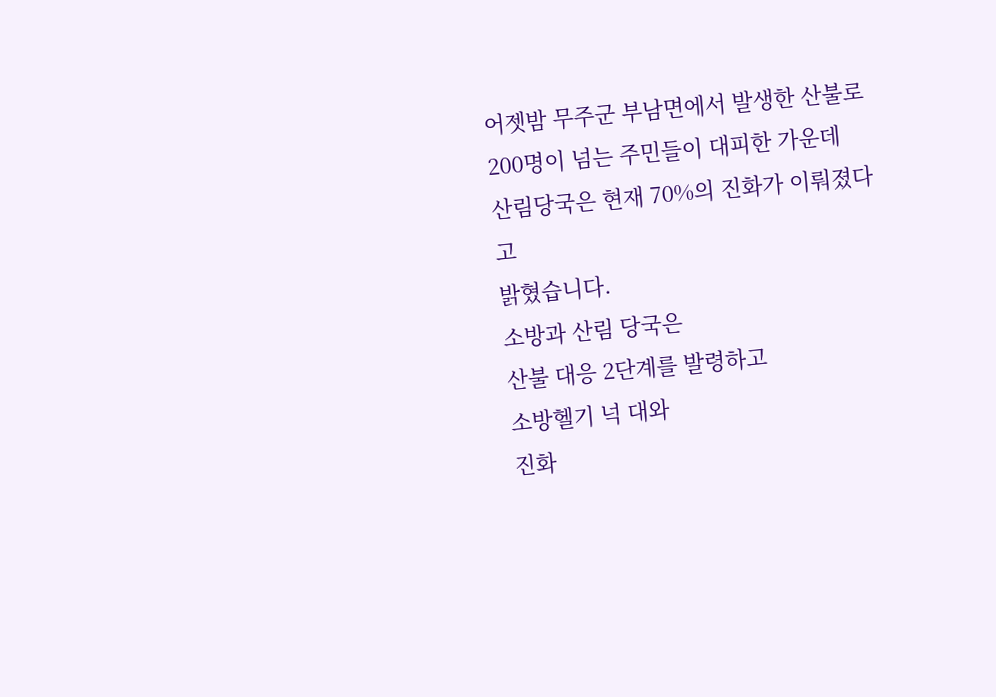어젯밤 무주군 부남면에서 발생한 산불로
200명이 넘는 주민들이 대피한 가운데
산림당국은 현재 70%의 진화가 이뤄졌다고
밝혔습니다.
소방과 산림 당국은
산불 대응 2단계를 발령하고
소방헬기 넉 대와
진화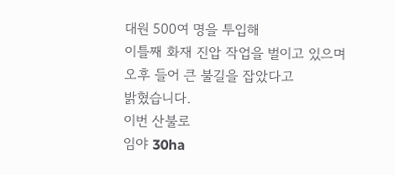대원 500여 명을 투입해
이틀째 화재 진압 작업을 벌이고 있으며
오후 들어 큰 불길을 잡았다고
밝혔습니다.
이번 산불로
임야 30ha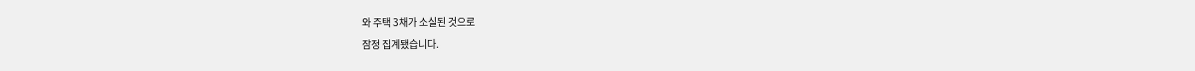와 주택 3채가 소실된 것으로
잠정 집계됐습니다.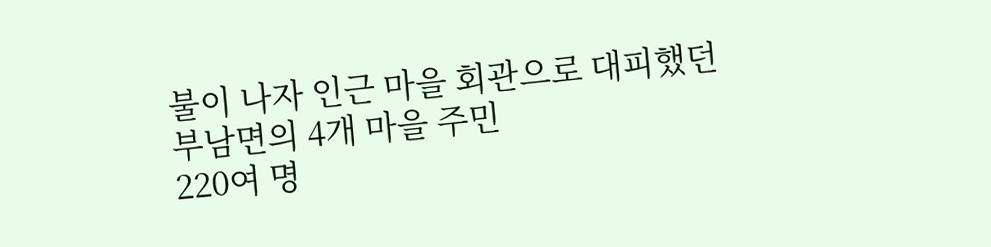불이 나자 인근 마을 회관으로 대피했던
부남면의 4개 마을 주민
220여 명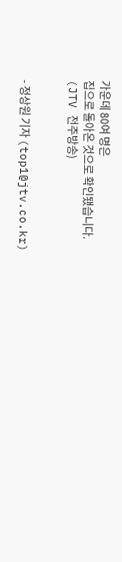가운데 80여 명은
집으로 돌아온 것으로 확인됐습니다.
(JTV 전주방송)


- 정상원 기자 (top1@jtv.co.kr)